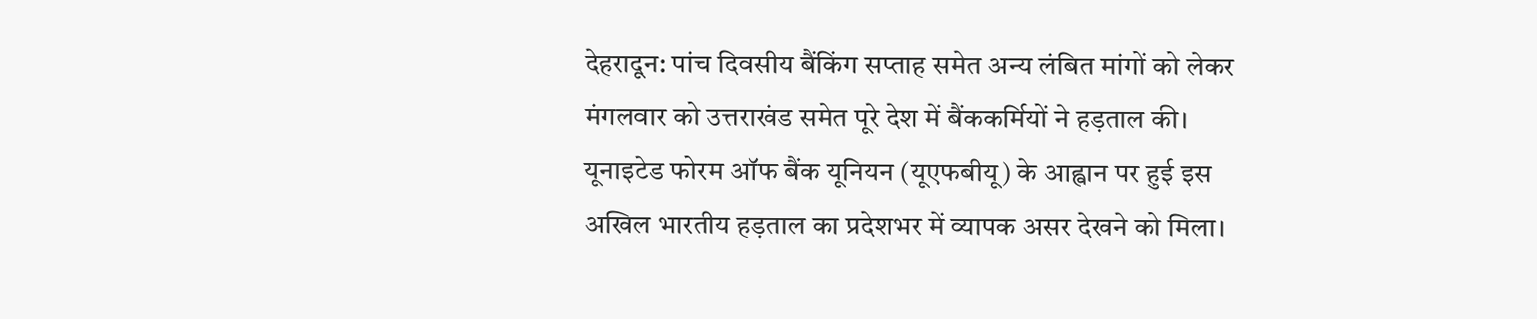देहरादून: पांच दिवसीय बैंकिंग सप्ताह समेत अन्य लंबित मांगों को लेकर मंगलवार को उत्तराखंड समेत पूरे देश में बैंककर्मियों ने हड़ताल की। यूनाइटेड फोरम ऑफ बैंक यूनियन (यूएफबीयू) के आह्वान पर हुई इस अखिल भारतीय हड़ताल का प्रदेशभर में व्यापक असर देखने को मिला।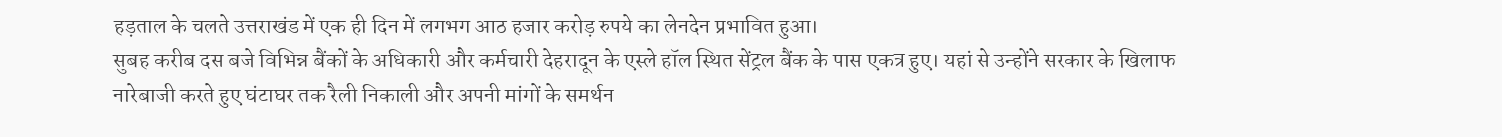हड़ताल के चलते उत्तराखंड में एक ही दिन में लगभग आठ हजार करोड़ रुपये का लेनदेन प्रभावित हुआ।
सुबह करीब दस बजे विभिन्न बैंकों के अधिकारी और कर्मचारी देहरादून के एस्ले हॉल स्थित सेंट्रल बैंक के पास एकत्र हुए। यहां से उन्होंने सरकार के खिलाफ नारेबाजी करते हुए घंटाघर तक रैली निकाली और अपनी मांगों के समर्थन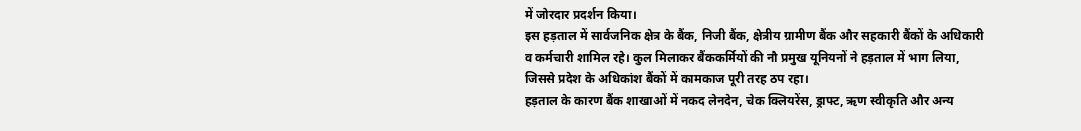में जोरदार प्रदर्शन किया।
इस हड़ताल में सार्वजनिक क्षेत्र के बैंक, निजी बैंक, क्षेत्रीय ग्रामीण बैंक और सहकारी बैंकों के अधिकारी व कर्मचारी शामिल रहे। कुल मिलाकर बैंककर्मियों की नौ प्रमुख यूनियनों ने हड़ताल में भाग लिया, जिससे प्रदेश के अधिकांश बैंकों में कामकाज पूरी तरह ठप रहा।
हड़ताल के कारण बैंक शाखाओं में नकद लेनदेन, चेक क्लियरेंस, ड्राफ्ट, ऋण स्वीकृति और अन्य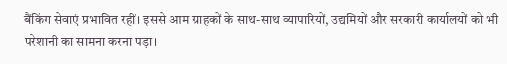बैंकिंग सेवाएं प्रभावित रहीं। इससे आम ग्राहकों के साथ-साथ व्यापारियों, उद्यमियों और सरकारी कार्यालयों को भी परेशानी का सामना करना पड़ा।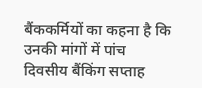बैंककर्मियों का कहना है कि उनकी मांगों में पांच दिवसीय बैंकिंग सप्ताह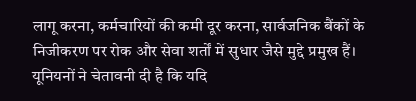लागू करना, कर्मचारियों की कमी दूर करना, सार्वजनिक बैंकों के निजीकरण पर रोक और सेवा शर्तों में सुधार जैसे मुद्दे प्रमुख हैं। यूनियनों ने चेतावनी दी है कि यदि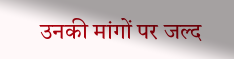उनकी मांगों पर जल्द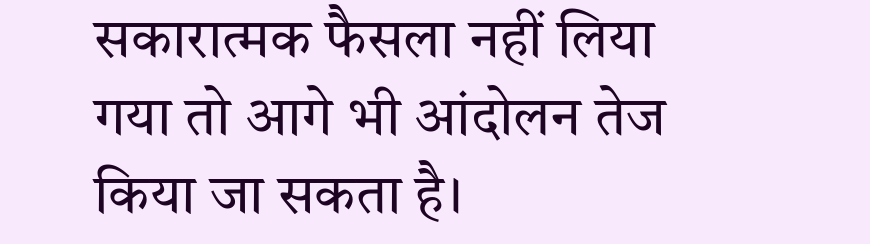सकारात्मक फैसला नहीं लिया गया तो आगे भी आंदोलन तेज किया जा सकता है।